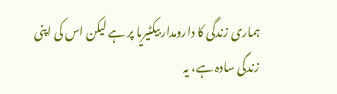ہماری زندگی کا دارومدار بیکٹیریا پر ہے لیکن اس کی اپنی زندگی سادہ ہے، یہ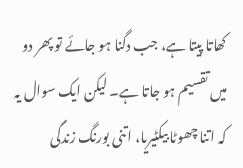کھاتا پیتا ہے، جب دگنا ہو جائے تو پھر دو میں تقسیم ہو جاتا ہے۔ لیکن ایک سوال یہ کہ اتنا چھوٹا بیکٹیریا، اتنی بورنگ زندگی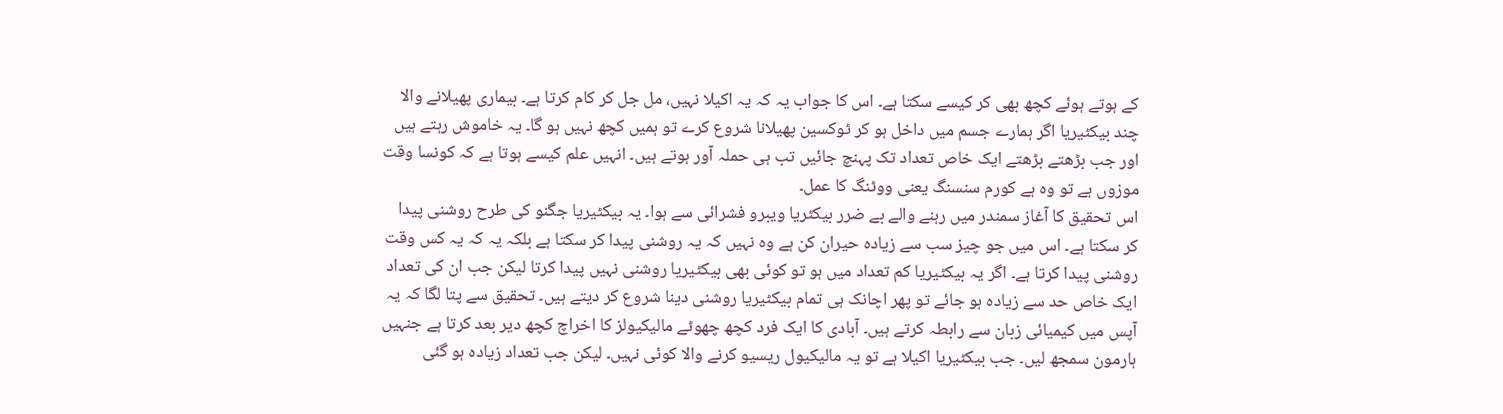کے ہوتے ہوئے کچھ بھی کر کیسے سکتا ہے۔ اس کا جواب یہ کہ یہ اکیلا نہیں، مل جل کر کام کرتا ہے۔ بیماری پھیلانے والا چند بیکٹیریا اگر ہمارے جسم میں داخل ہو کر ٹوکسین پھیلانا شروع کرے تو ہمیں کچھ نہیں ہو گا۔ یہ خاموش رہتے ہیں اور جب بڑھتے بڑھتے ایک خاص تعداد تک پہنچ جائیں تب ہی حملہ آور ہوتے ہیں۔ انہیں علم کیسے ہوتا ہے کہ کونسا وقت موزوں ہے تو وہ ہے کورم سنسنگ یعنی ووٹنگ کا عمل۔
اس تحقیق کا آغاز سمندر میں رہنے والے بے ضرر بیکٹریا ویبرو فشرائی سے ہوا۔ یہ بیکٹیریا جگنو کی طرح روشنی پیدا کر سکتا ہے۔ اس میں جو چیز سب سے زیادہ حیران کن ہے وہ نہیں کہ یہ روشنی پیدا کر سکتا ہے بلکہ یہ کہ یہ کس وقت روشنی پیدا کرتا ہے۔ اگر یہ بیکٹیریا کم تعداد میں ہو تو کوئی بھی بیکٹیریا روشنی نہیں پیدا کرتا لیکن جب ان کی تعداد ایک خاص حد سے زیادہ ہو جائے تو پھر اچانک ہی تمام بیکٹیریا روشنی دینا شروع کر دیتے ہیں۔ تحقیق سے پتا لگا کہ یہ آپس میں کیمیائی زبان سے رابطہ کرتے ہیں۔ آبادی کا ایک فرد کچھ چھوٹے مالیکیولز کا اخراچ کچھ دیر بعد کرتا ہے جنہیں ہارمون سمجھ لیں۔ جب بیکٹیریا اکیلا ہے تو یہ مالیکیول ریسیو کرنے والا کوئی نہیں۔ لیکن جب تعداد زیادہ ہو گئی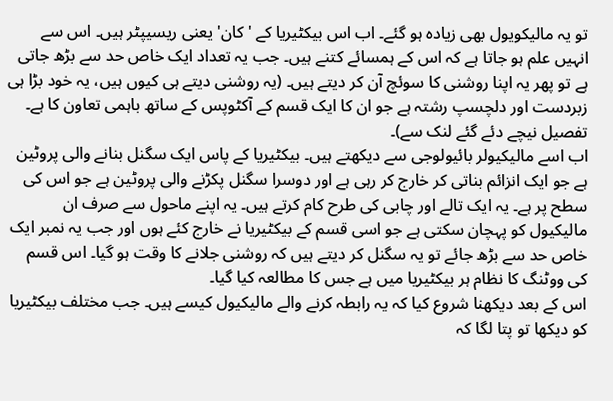تو یہ مالیکویول بھی زیادہ ہو گئے۔ اب اس بیکٹیریا کے 'کان' یعنی ریسیپٹر ہیں۔ اس سے انہیں علم ہو جاتا ہے کہ اس کے ہمسائے کتنے ہیں۔ جب یہ تعداد ایک خاص حد سے بڑھ جاتی ہے تو پھر یہ اپنا روشنی کا سوئچ آن کر دیتے ہیں۔ (یہ روشنی دیتے ہی کیوں ہیں، یہ خود بڑا ہی زبردست اور دلچسپ رشتہ ہے جو ان کا ایک قسم کے آکٹوپس کے ساتھ باہمی تعاون کا ہے۔ تفصیل نیچے دئے گئے لنک سے)۔
اب اسے مالیکیولر بائیولوجی سے دیکھتے ہیں۔ بیکٹیریا کے پاس ایک سگنل بنانے والی پروٹین ہے جو ایک انزائم بناتی کر خارج کر رہی ہے اور دوسرا سگنل پکڑنے والی پروٹین ہے جو اس کی سطح پر ہے۔ یہ ایک تالے اور چابی کی طرح کام کرتے ہیں۔ یہ اپنے ماحول سے صرف ان مالیکیول کو پہچان سکتی ہے جو اسی قسم کے بیکٹیریا نے خارج کئے ہوں اور جب یہ نمبر ایک خاص حد سے بڑھ جائے تو یہ سگنل کر دیتے ہیں کہ روشنی جلانے کا وقت ہو گیا۔ اس قسم کی ووٹنگ کا نظام ہر بیکٹیریا میں ہے جس کا مطالعہ کیا گیا۔
اس کے بعد دیکھنا شروع کیا کہ یہ رابطہ کرنے والے مالیکیول کیسے ہیں۔ جب مختلف بیکٹیریا کو دیکھا تو پتا لگا کہ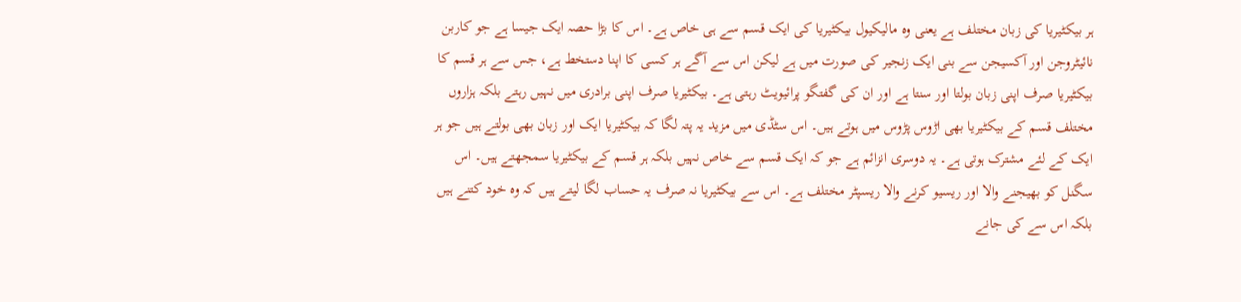ہر بیکٹیریا کی زبان مختلف ہے یعنی وہ مالیکیول بیکٹیریا کی ایک قسم سے ہی خاص ہے۔ اس کا بڑا حصہ ایک جیسا ہے جو کاربن نائیٹروجن اور آکسیجن سے بنی ایک زنجیر کی صورت میں ہے لیکن اس سے آگے ہر کسی کا اپنا دستخط ہے، جس سے ہر قسم کا بیکٹیریا صرف اپنی زبان بولتا اور سنتا ہے اور ان کی گفتگو پرائیویٹ رہتی ہے۔ بیکٹیریا صرف اپنی برادری میں نہیں رہتے بلکہ ہزاروں مختلف قسم کے بیکٹیریا بھی اڑوس پڑوس میں ہوتے ہیں۔ اس سٹڈی میں مزید یہ پتہ لگا کہ بیکٹیریا ایک اور زبان بھی بولتے ہیں جو ہر ایک کے لئے مشترک ہوتی ہے۔ یہ دوسری انزائم ہے جو کہ ایک قسم سے خاص نہیں بلکہ ہر قسم کے بیکٹیریا سمجھتے ہیں۔ اس سگنل کو بھیجنے والا اور ریسیو کرنے والا ریسپٹر مختلف ہے۔ اس سے بیکٹیریا نہ صرف یہ حساب لگا لیتے ہیں کہ وہ خود کتنے ہیں بلکہ اس سے کی جانے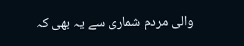والی مردم شماری سے یہ بھی کہ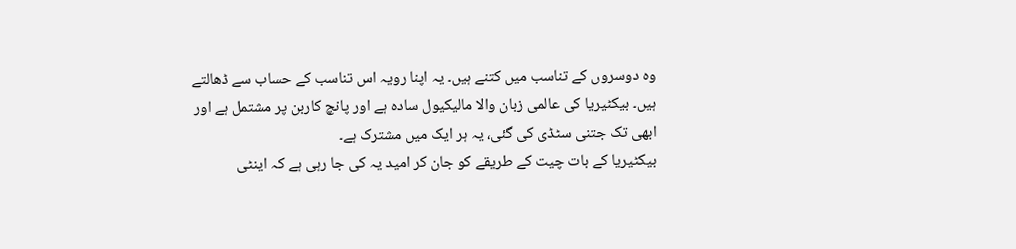وہ دوسروں کے تناسب میں کتنے ہیں۔ یہ اپنا رویہ اس تناسب کے حساب سے ڈھالتے ہیں۔ بیکٹیریا کی عالمی زبان والا مالیکیول سادہ ہے اور پانچ کاربن پر مشتمل ہے اور ابھی تک جتنی سٹڈی کی گئی، یہ ہر ایک میں مشترک ہے۔
بیکٹیریا کے بات چیت کے طریقے کو جان کر امید یہ کی جا رہی ہے کہ اینٹی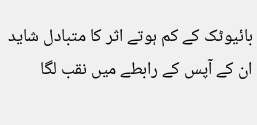بائیوٹک کے کم ہوتے اثر کا متبادل شاید ان کے آپس کے رابطے میں نقب لگا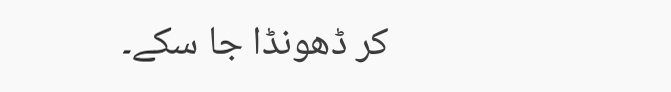کر ڈھونڈا جا سکے۔